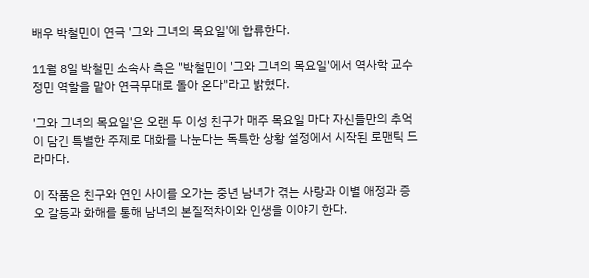배우 박철민이 연극 '그와 그녀의 목요일'에 합류한다.

11월 8일 박철민 소속사 측은 "박철민이 '그와 그녀의 목요일'에서 역사학 교수 정민 역할을 맡아 연극무대로 돌아 온다"라고 밝혔다.

'그와 그녀의 목요일'은 오랜 두 이성 친구가 매주 목요일 마다 자신들만의 추억이 담긴 특별한 주제로 대화를 나눈다는 독특한 상황 설정에서 시작된 로맨틱 드라마다.

이 작품은 친구와 연인 사이를 오가는 중년 남녀가 겪는 사랑과 이별 애정과 증오 갈등과 화해를 통해 남녀의 본질적차이와 인생을 이야기 한다.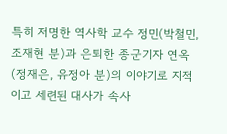특히 저명한 역사학 교수 정민(박철민, 조재현 분)과 은퇴한 종군기자 연옥(정재은, 유정아 분)의 이야기로 지적이고 세련된 대사가 속사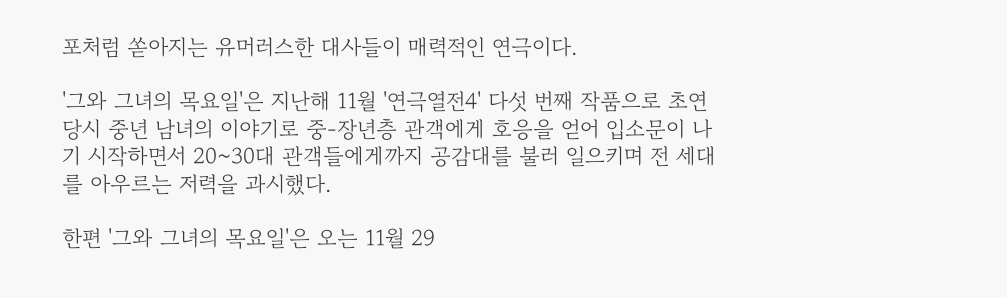포처럼 쏟아지는 유머러스한 대사들이 매력적인 연극이다.

'그와 그녀의 목요일'은 지난해 11월 '연극열전4' 다섯 번째 작품으로 초연 당시 중년 남녀의 이야기로 중-장년층 관객에게 호응을 얻어 입소문이 나기 시작하면서 20~30대 관객들에게까지 공감대를 불러 일으키며 전 세대를 아우르는 저력을 과시했다.

한편 '그와 그녀의 목요일'은 오는 11월 29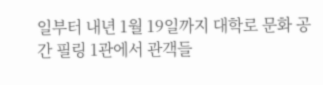일부터 내년 1월 19일까지 대학로 문화 공간 필링 1관에서 관객들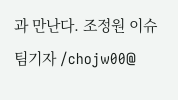과 만난다. 조정원 이슈팀기자 /chojw00@